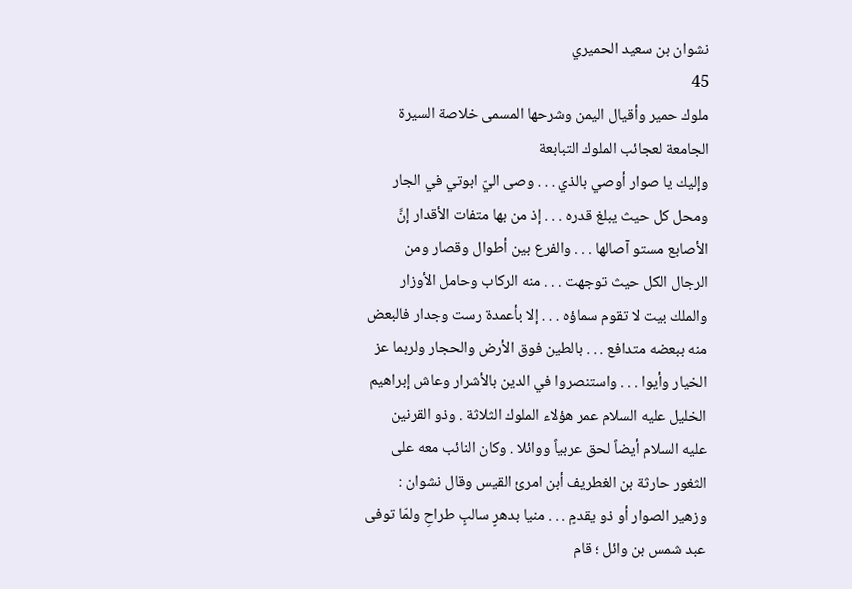نشوان بن سعيد الحميري
45
ملوك حمير وأقيال اليمن وشرحها المسمى خلاصة السيرة الجامعة لعجائب الملوك التبابعة
وإليك يا صوار أوصي بالذي . . . وصى اليّ ابوتي في الجار ومحل كل حيث يبلغ قدره . . . إذ من بها متفات الأقدار إنَّ الأصابع مستو آصالها . . . والفرع بين أطوال وقصار ومن الرجال الكل حيث توجهت . . . منه الركاب وحامل الأوزار والملك بيت لا تقوم سماؤه . . . إلا بأعمدة رست وجدار فالبعض منه ببعضه متدافع . . . بالطين فوق الأرض والحجار ولربما عز الخيار وأيوا . . . واستنصروا في الدين بالأشرار وعاش إبراهيم الخليل عليه السلام عمر هؤلاء الملوك الثلاثة . وذو القرنين عليه السلام أيضاً لحق عربياً ووائلا . وكان النائب معه على الثغور حارثة بن الغطريف أبن امرئ القيس وقال نشوان : وزهير الصوار أو ذو يقدمٍ . . . منيا بدهرٍ سالبٍ طراحِ ولمّا توفى عبد شمس بن وائل ؛ قام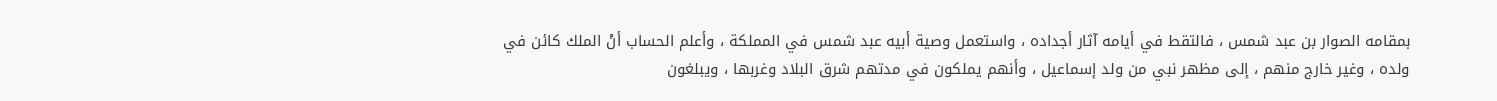بمقامه الصوار بن عبد شمس ، فالتقط في أيامه آثار أجداده ، واستعمل وصية أبيه عبد شمس في المملكة ، وأعلم الحساب أنْ الملك كائن في ولده ، وغير خارج منهم ، إلى مظهر نبي من ولد إسماعيل ، وأنهم يملكون في مدتهم شرق البلاد وغربها ، ويبلغون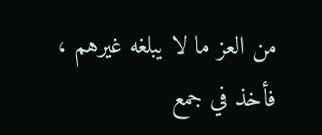من العز ما لا يبلغه غيرهم ، فأخذ في جمع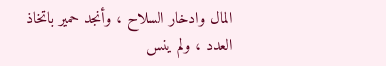المال وادخار السلاح ، وأنجد حمير باتخاذ العدد ، ولم ينس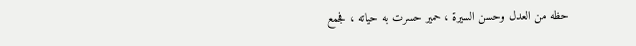حظه من العدل وحسن السيرة ، حمير حسرت به حياته ، فجمع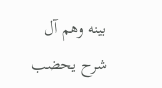بينه وهم آل شرح يحضب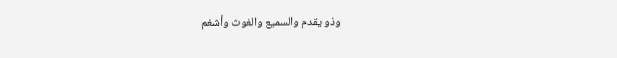وذو يقدم والسميع والغوث وأشغم